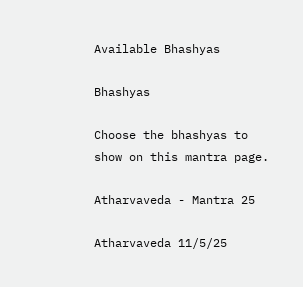Available Bhashyas

Bhashyas

Choose the bhashyas to show on this mantra page.

Atharvaveda - Mantra 25

Atharvaveda 11/5/25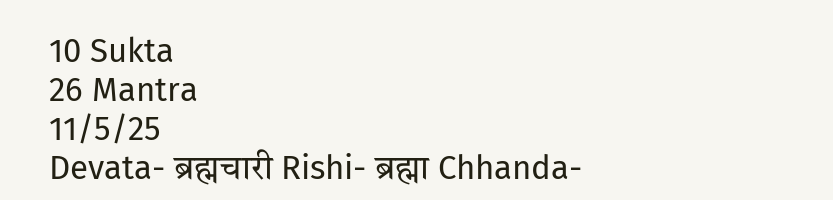10 Sukta
26 Mantra
11/5/25
Devata- ब्रह्मचारी Rishi- ब्रह्मा Chhanda-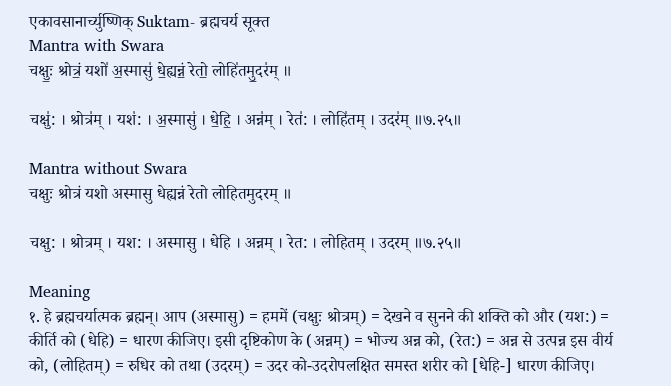एकावसानार्च्युष्णिक् Suktam- ब्रह्मचर्य सूक्त
Mantra with Swara
चक्षुः॒ श्रोत्रं॒ यशो॑ अ॒स्मासु॑ धे॒ह्यन्नं॒ रेतो॒ लोहि॑तमु॒दर॑म् ॥

चक्षु॑: । श्रोत्र॑म् । यश॑: । अ॒स्मासु॑ । धे॒हि॒ । अन्न॑म् । रेत॑: । लोहि॑तम् । उदर॑म् ॥७.२५॥

Mantra without Swara
चक्षुः श्रोत्रं यशो अस्मासु धेह्यन्नं रेतो लोहितमुदरम् ॥

चक्षु: । श्रोत्रम् । यश: । अस्मासु । धेहि । अन्नम् । रेत: । लोहितम् । उदरम् ॥७.२५॥

Meaning
१. हे ब्रह्मचर्यात्मक ब्रह्मन्। आप (अस्मासु) = हममें (चक्षुः श्रोत्रम्) = देखने व सुनने की शक्ति को और (यश:) = कीर्ति को (धेहि) = धारण कीजिए। इसी दृष्टिकोण के (अन्नम्) = भोज्य अन्न को, (रेत:) = अन्न से उत्पन्न इस वीर्य को, (लोहितम्) = रुधिर को तथा (उदरम्) = उदर को-उदरोपलक्षित समस्त शरीर को [धेहि-] धारण कीजिए।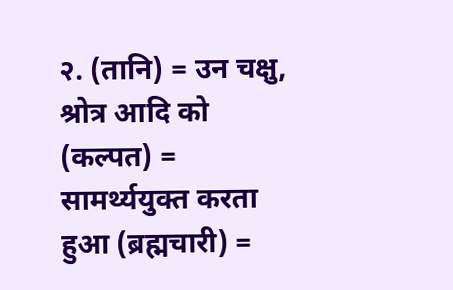२. (तानि) = उन चक्षु, श्रोत्र आदि को (कल्पत) = सामर्थ्ययुक्त करता हुआ (ब्रह्मचारी) =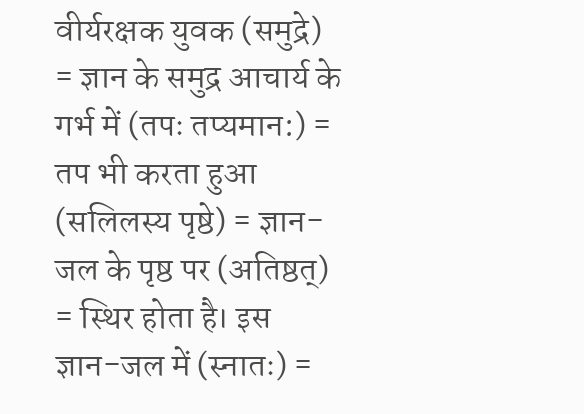वीर्यरक्षक युवक (समुद्रे) = ज्ञान के समुद्र आचार्य के गर्भ में (तपः तप्यमान:) = तप भी करता हुआ (सलिलस्य पृष्ठे) = ज्ञान-जल के पृष्ठ पर (अतिष्ठत्) = स्थिर होता है। इस ज्ञान-जल में (स्नातः) =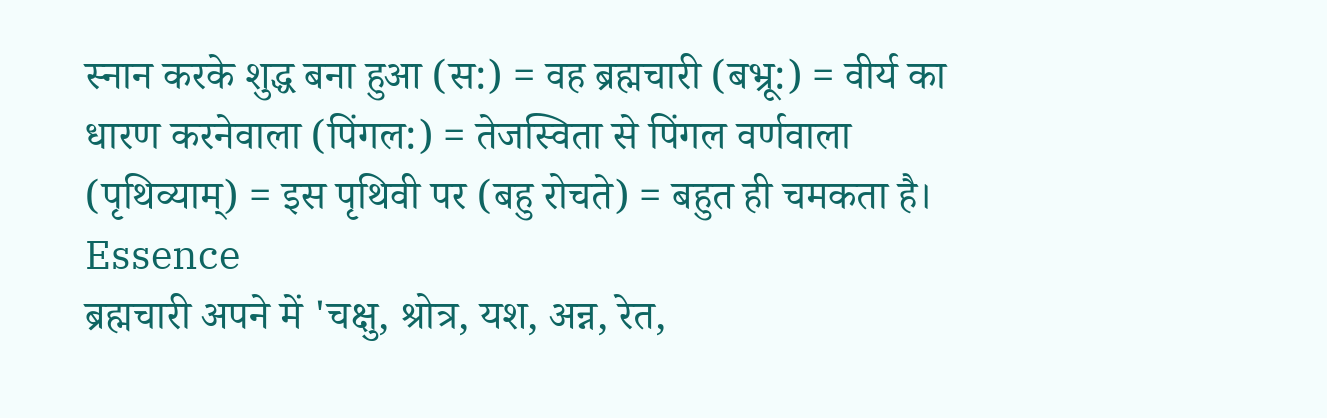स्नान करके शुद्ध बना हुआ (स:) = वह ब्रह्मचारी (बभ्रू:) = वीर्य का धारण करनेवाला (पिंगल:) = तेजस्विता से पिंगल वर्णवाला (पृथिव्याम्) = इस पृथिवी पर (बहु रोचते) = बहुत ही चमकता है।
Essence
ब्रह्मचारी अपने में 'चक्षु, श्रोत्र, यश, अन्न, रेत,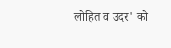लोहित व उदर' को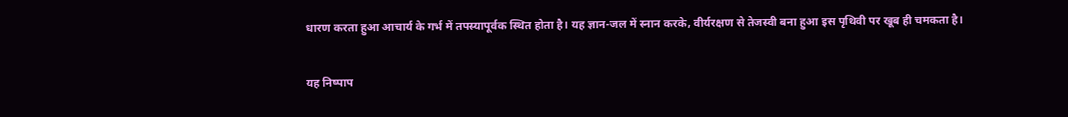धारण करता हुआ आचार्य के गर्भ में तपस्यापूर्वक स्थित होता है। यह ज्ञान-जल में स्नान करके, वीर्यरक्षण से तेजस्वी बना हुआ इस पृथिवी पर खूब ही चमकता है।

यह निष्पाप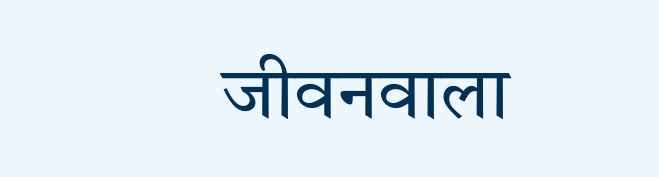जीवनवाला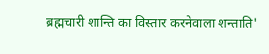ब्रह्मचारी शान्ति का विस्तार करनेवाला शन्ताति'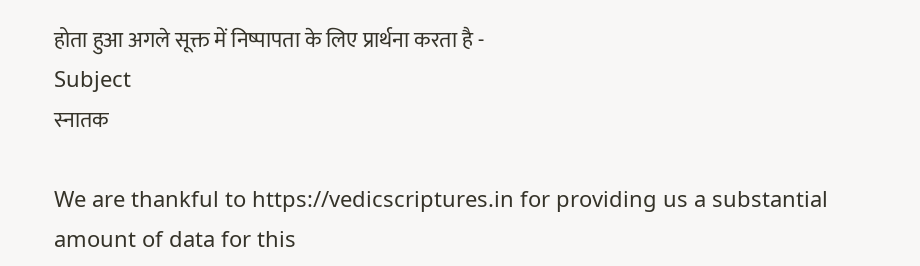होता हुआ अगले सूक्त में निष्पापता के लिए प्रार्थना करता है -
Subject
स्नातक

We are thankful to https://vedicscriptures.in for providing us a substantial amount of data for this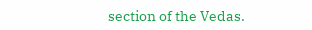section of the Vedas.